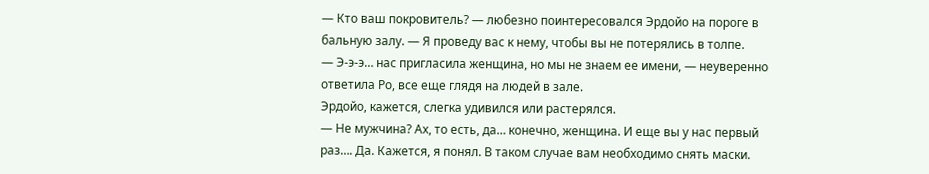— Кто ваш покровитель? — любезно поинтересовался Эрдойо на пороге в бальную залу. — Я проведу вас к нему, чтобы вы не потерялись в толпе.
— Э-э-э… нас пригласила женщина, но мы не знаем ее имени, — неуверенно ответила Ро, все еще глядя на людей в зале.
Эрдойо, кажется, слегка удивился или растерялся.
— Не мужчина? Ах, то есть, да… конечно, женщина. И еще вы у нас первый раз…. Да. Кажется, я понял. В таком случае вам необходимо снять маски.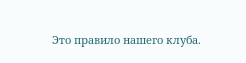Это правило нашего клуба.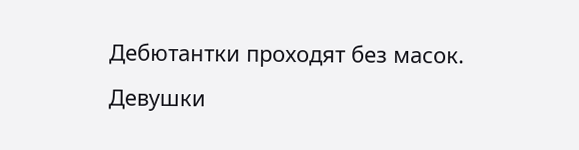Дебютантки проходят без масок.
Девушки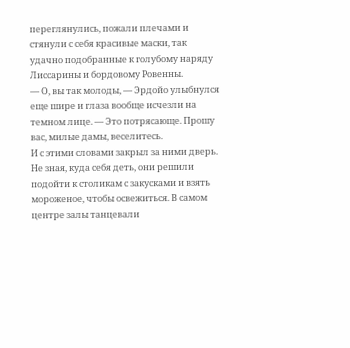переглянулись, пожали плечами и стянули с себя красивые маски, так удачно подобранные к голубому наряду Лиссарины и бордовому Ровенны.
— О, вы так молоды, — Эрдойо улыбнулся еще шире и глаза вообще исчезли на темном лице. — Это потрясающе. Прошу вас, милые дамы, веселитесь.
И с этими словами закрыл за ними дверь.
Не зная, куда себя деть, они решили подойти к столикам с закусками и взять мороженое, чтобы освежиться. В самом центре залы танцевали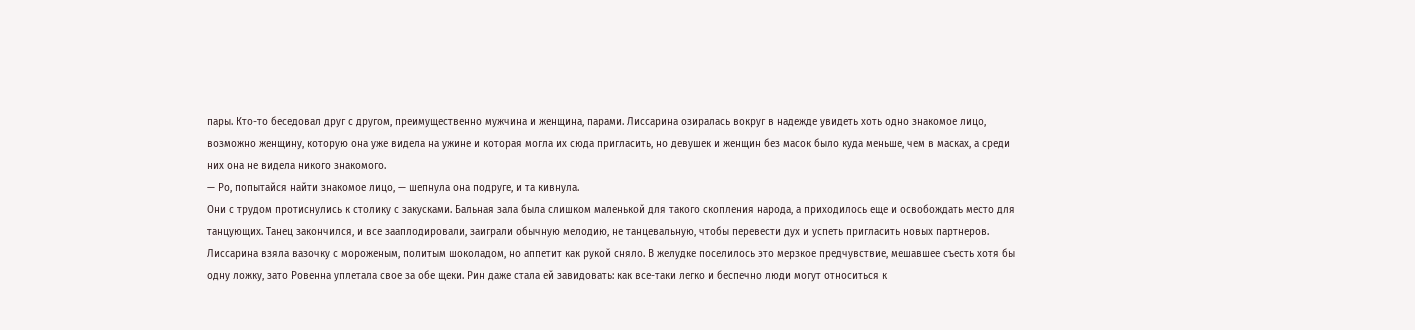пары. Кто-то беседовал друг с другом, преимущественно мужчина и женщина, парами. Лиссарина озиралась вокруг в надежде увидеть хоть одно знакомое лицо, возможно женщину, которую она уже видела на ужине и которая могла их сюда пригласить, но девушек и женщин без масок было куда меньше, чем в масках, а среди них она не видела никого знакомого.
— Ро, попытайся найти знакомое лицо, — шепнула она подруге, и та кивнула.
Они с трудом протиснулись к столику с закусками. Бальная зала была слишком маленькой для такого скопления народа, а приходилось еще и освобождать место для танцующих. Танец закончился, и все зааплодировали, заиграли обычную мелодию, не танцевальную, чтобы перевести дух и успеть пригласить новых партнеров.
Лиссарина взяла вазочку с мороженым, политым шоколадом, но аппетит как рукой сняло. В желудке поселилось это мерзкое предчувствие, мешавшее съесть хотя бы одну ложку, зато Ровенна уплетала свое за обе щеки. Рин даже стала ей завидовать: как все-таки легко и беспечно люди могут относиться к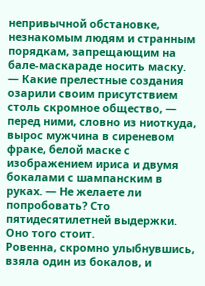непривычной обстановке, незнакомым людям и странным порядкам, запрещающим на бале-маскараде носить маску.
— Какие прелестные создания озарили своим присутствием столь скромное общество, — перед ними, словно из ниоткуда, вырос мужчина в сиреневом фраке, белой маске с изображением ириса и двумя бокалами с шампанским в руках. — Не желаете ли попробовать? Сто пятидесятилетней выдержки. Оно того стоит.
Ровенна, скромно улыбнувшись, взяла один из бокалов, и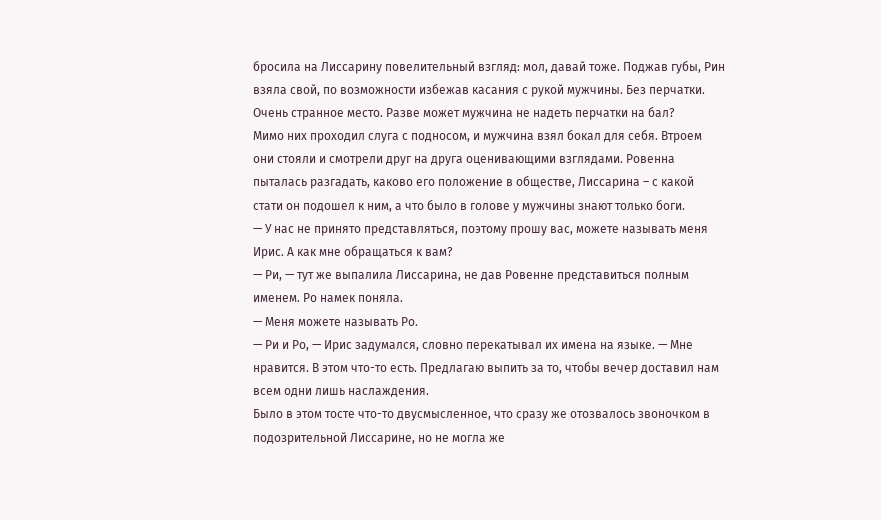бросила на Лиссарину повелительный взгляд: мол, давай тоже. Поджав губы, Рин взяла свой, по возможности избежав касания с рукой мужчины. Без перчатки. Очень странное место. Разве может мужчина не надеть перчатки на бал?
Мимо них проходил слуга с подносом, и мужчина взял бокал для себя. Втроем они стояли и смотрели друг на друга оценивающими взглядами. Ровенна пыталась разгадать, каково его положение в обществе, Лиссарина – с какой стати он подошел к ним, а что было в голове у мужчины знают только боги.
— У нас не принято представляться, поэтому прошу вас, можете называть меня Ирис. А как мне обращаться к вам?
— Ри, — тут же выпалила Лиссарина, не дав Ровенне представиться полным именем. Ро намек поняла.
— Меня можете называть Ро.
— Ри и Ро, — Ирис задумался, словно перекатывал их имена на языке. — Мне нравится. В этом что-то есть. Предлагаю выпить за то, чтобы вечер доставил нам всем одни лишь наслаждения.
Было в этом тосте что-то двусмысленное, что сразу же отозвалось звоночком в подозрительной Лиссарине, но не могла же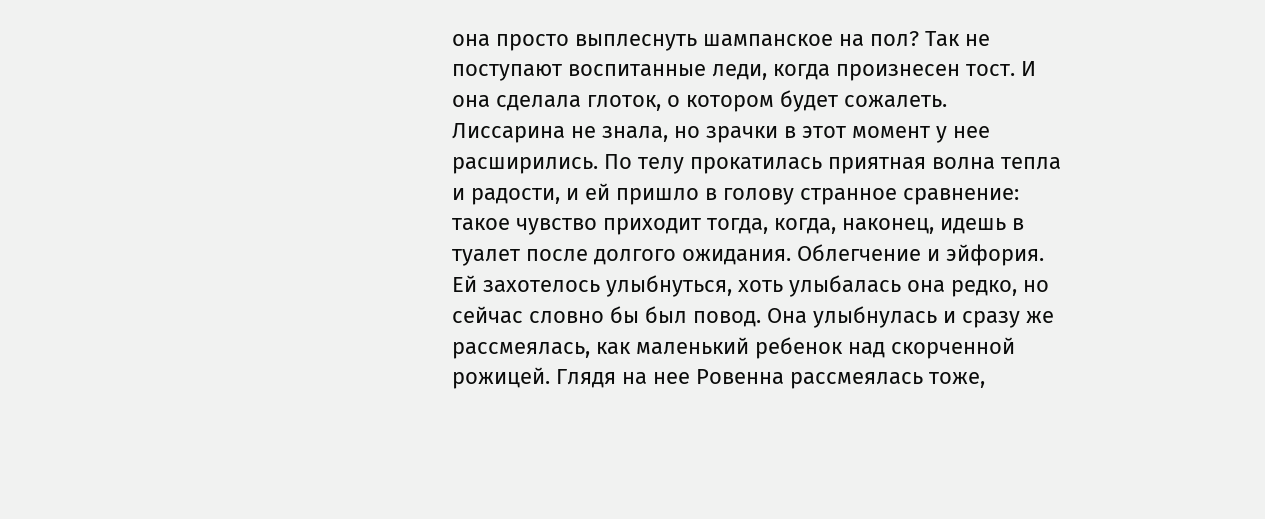она просто выплеснуть шампанское на пол? Так не поступают воспитанные леди, когда произнесен тост. И она сделала глоток, о котором будет сожалеть.
Лиссарина не знала, но зрачки в этот момент у нее расширились. По телу прокатилась приятная волна тепла и радости, и ей пришло в голову странное сравнение: такое чувство приходит тогда, когда, наконец, идешь в туалет после долгого ожидания. Облегчение и эйфория. Ей захотелось улыбнуться, хоть улыбалась она редко, но сейчас словно бы был повод. Она улыбнулась и сразу же рассмеялась, как маленький ребенок над скорченной рожицей. Глядя на нее Ровенна рассмеялась тоже,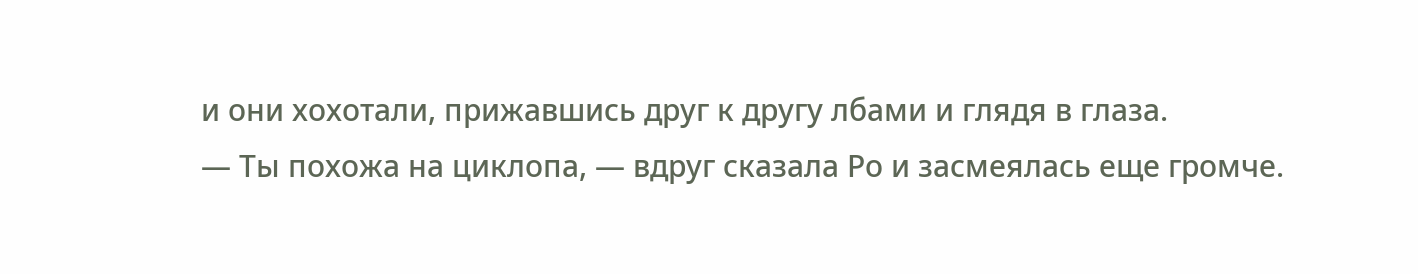и они хохотали, прижавшись друг к другу лбами и глядя в глаза.
— Ты похожа на циклопа, — вдруг сказала Ро и засмеялась еще громче.